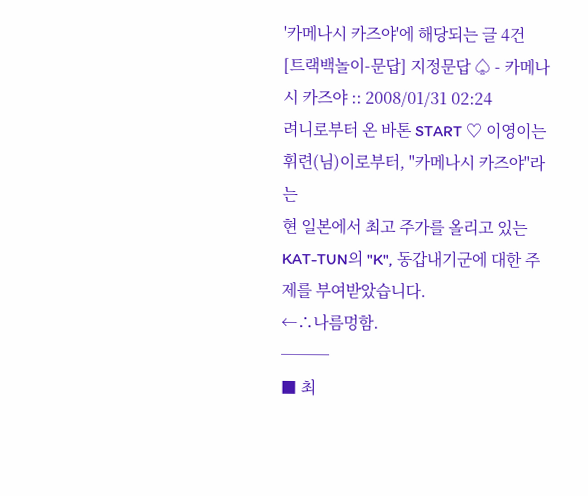'카메나시 카즈야'에 해당되는 글 4건
[트랙백놀이-문답] 지정문답 ♤ - 카메나시 카즈야 :: 2008/01/31 02:24
려니로부터 온 바톤 START ♡ 이영이는 휘련(님)이로부터, "카메나시 카즈야"라는
현 일본에서 최고 주가를 올리고 있는 KAT-TUN의 "K", 동갑내기군에 대한 주제를 부여받았습니다.
←∴나름멍함.
───
■ 최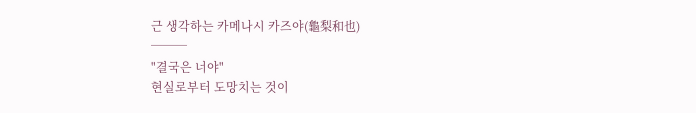근 생각하는 카메나시 카즈야(龜梨和也)
───
"결국은 너야"
현실로부터 도망치는 것이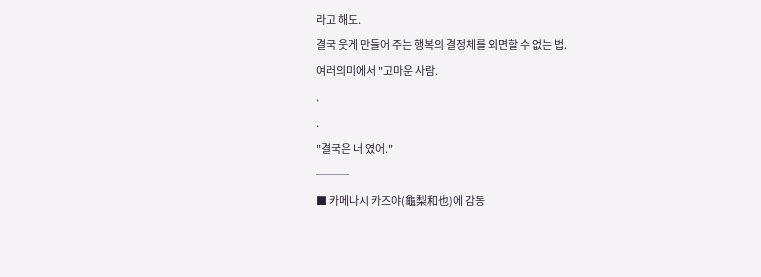라고 해도.
결국 웃게 만들어 주는 행복의 결정체를 외면할 수 없는 법.
여러의미에서 "고마운 사람.
.
.
"결국은 너 였어."
───
■ 카메나시 카즈야(龜梨和也)에 감동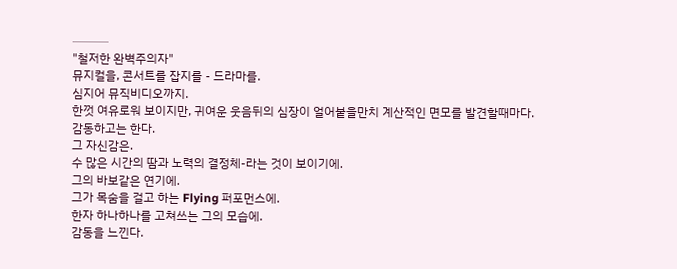───
"철저한 완벽주의자"
뮤지컬을, 콘서트를 잡지를 - 드라마를.
심지어 뮤직비디오까지.
한껏 여유로워 보이지만, 귀여운 웃음뒤의 심장이 얼어붙을만치 계산적인 면모를 발견할때마다.
감동하고는 한다.
그 자신감은.
수 많은 시간의 땀과 노력의 결정체-라는 것이 보이기에.
그의 바보같은 연기에.
그가 목숨을 걸고 하는 Flying 퍼포먼스에.
한자 하나하나를 고쳐쓰는 그의 모습에.
감동을 느낀다.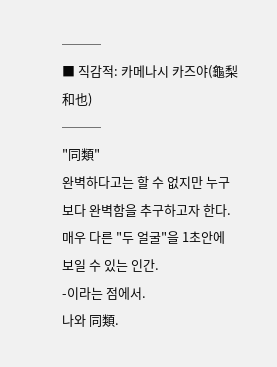───
■ 직감적: 카메나시 카즈야(龜梨和也)
───
"同類"
완벽하다고는 할 수 없지만 누구보다 완벽함을 추구하고자 한다.
매우 다른 "두 얼굴"을 1초안에 보일 수 있는 인간.
-이라는 점에서.
나와 同類.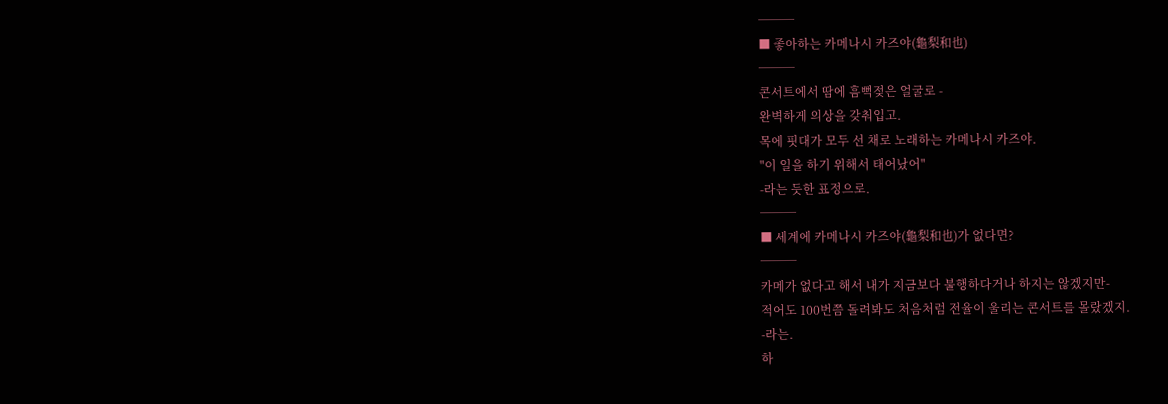───
■ 좋아하는 카메나시 카즈야(龜梨和也)
───
콘서트에서 땀에 흠뻑젖은 얼굴로 -
완벽하게 의상을 갖춰입고.
목에 핏대가 모두 선 채로 노래하는 카메나시 카즈야.
"이 일을 하기 위해서 태어났어"
-라는 듯한 표정으로.
───
■ 세계에 카메나시 카즈야(龜梨和也)가 없다면?
───
카메가 없다고 해서 내가 지금보다 불행하다거나 하지는 않겠지만-
적어도 100번쯤 돌려봐도 처음처럼 전율이 울리는 콘서트를 몰랐겠지.
-라는.
하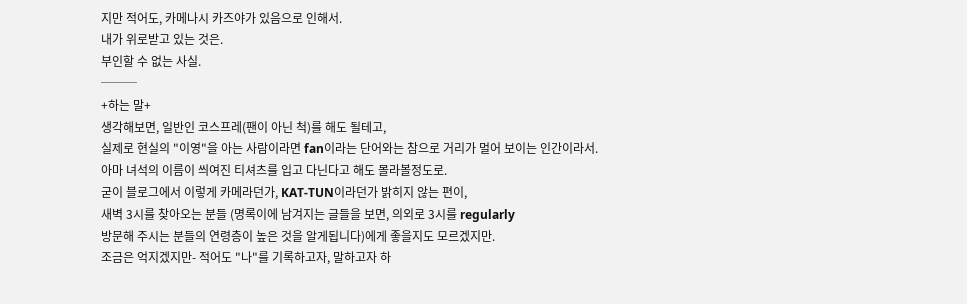지만 적어도, 카메나시 카즈야가 있음으로 인해서.
내가 위로받고 있는 것은.
부인할 수 없는 사실.
───
+하는 말+
생각해보면, 일반인 코스프레(팬이 아닌 척)를 해도 될테고,
실제로 현실의 "이영"을 아는 사람이라면 fan이라는 단어와는 참으로 거리가 멀어 보이는 인간이라서.
아마 녀석의 이름이 씌여진 티셔츠를 입고 다닌다고 해도 몰라볼정도로.
굳이 블로그에서 이렇게 카메라던가, KAT-TUN이라던가 밝히지 않는 편이,
새벽 3시를 찾아오는 분들 (명록이에 남겨지는 글들을 보면, 의외로 3시를 regularly
방문해 주시는 분들의 연령층이 높은 것을 알게됩니다)에게 좋을지도 모르겠지만.
조금은 억지겠지만- 적어도 "나"를 기록하고자, 말하고자 하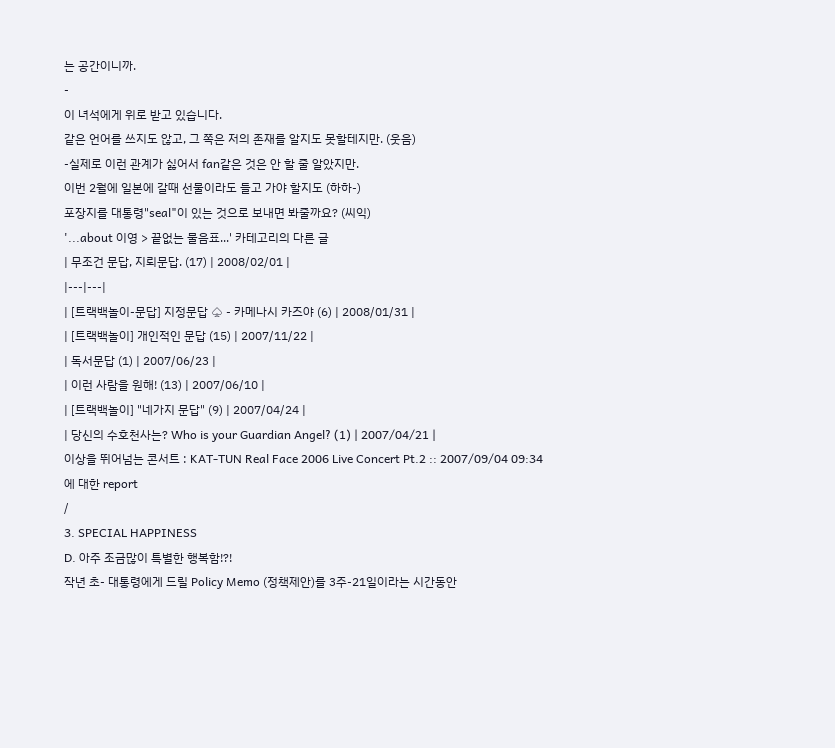는 공간이니까.
-
이 녀석에게 위로 받고 있습니다.
같은 언어를 쓰지도 않고, 그 쪽은 저의 존재를 알지도 못할테지만. (웃음)
-실제로 이런 관계가 싫어서 fan같은 것은 안 할 줄 알았지만.
이번 2월에 일본에 갈때 선물이라도 들고 가야 할지도 (하하-)
포장지를 대통령"seal"이 있는 것으로 보내면 봐줄까요? (씨익)
'...about 이영 > 끝없는 물음표...' 카테고리의 다른 글
| 무조건 문답, 지뢰문답. (17) | 2008/02/01 |
|---|---|
| [트랙백놀이-문답] 지정문답 ♤ - 카메나시 카즈야 (6) | 2008/01/31 |
| [트랙백놀이] 개인적인 문답 (15) | 2007/11/22 |
| 독서문답 (1) | 2007/06/23 |
| 이런 사람을 원해! (13) | 2007/06/10 |
| [트랙백놀이] "네가지 문답" (9) | 2007/04/24 |
| 당신의 수호천사는? Who is your Guardian Angel? (1) | 2007/04/21 |
이상을 뛰어넘는 콘서트 : KAT-TUN Real Face 2006 Live Concert Pt.2 :: 2007/09/04 09:34
에 대한 report
/
3. SPECIAL HAPPINESS
D. 아주 조금많이 특별한 행복함!?!
작년 초- 대통령에게 드릴 Policy Memo (정책제안)를 3주-21일이라는 시간동안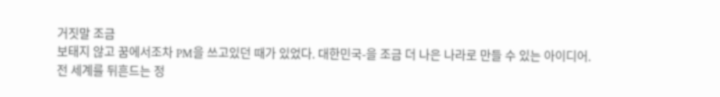거짓말 조금
보태지 않고 꿈에서조차 PM을 쓰고있던 때가 있었다. 대한민국-을 조금 더 나은 나라로 만들 수 있는 아이디어.
전 세계를 뒤흔드는 정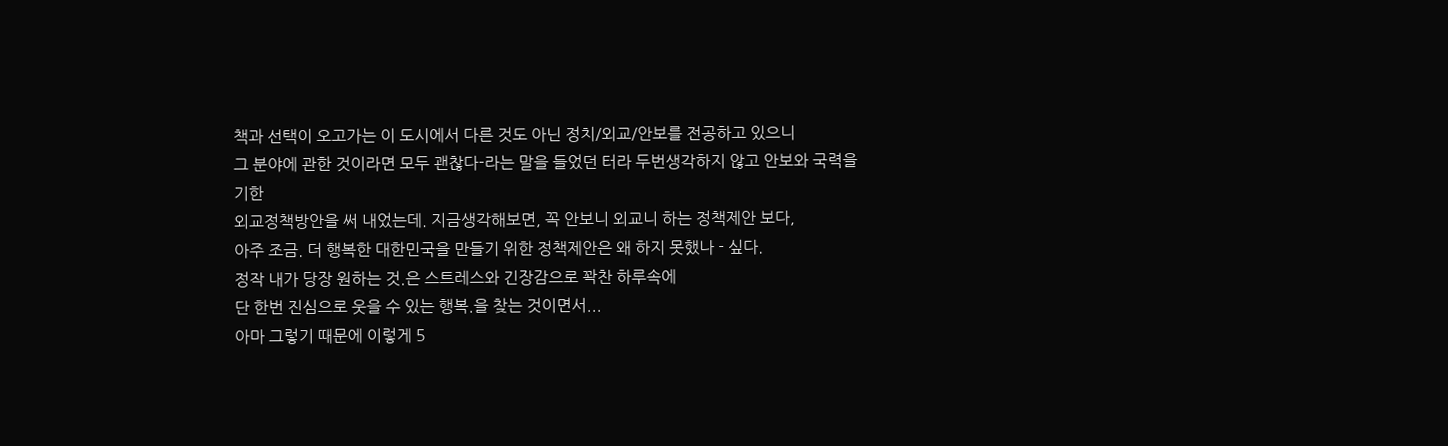책과 선택이 오고가는 이 도시에서 다른 것도 아닌 정치/외교/안보를 전공하고 있으니
그 분야에 관한 것이라면 모두 괜찮다-라는 말을 들었던 터라 두번생각하지 않고 안보와 국력을 기한
외교정책방안을 써 내었는데. 지금생각해보면, 꼭 안보니 외교니 하는 정책제안 보다,
아주 조금. 더 행복한 대한민국을 만들기 위한 정책제안은 왜 하지 못했나 - 싶다.
정작 내가 당장 원하는 것.은 스트레스와 긴장감으로 꽉찬 하루속에
단 한번 진심으로 웃을 수 있는 행복.을 찾는 것이면서...
아마 그렇기 때문에 이렇게 5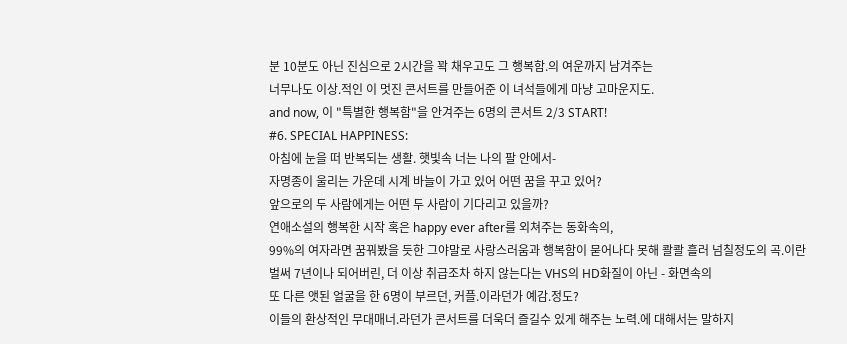분 10분도 아닌 진심으로 2시간을 꽉 채우고도 그 행복함.의 여운까지 남겨주는
너무나도 이상.적인 이 멋진 콘서트를 만들어준 이 녀석들에게 마냥 고마운지도.
and now, 이 "특별한 행복함"을 안겨주는 6명의 콘서트 2/3 START!
#6. SPECIAL HAPPINESS:
아침에 눈을 떠 반복되는 생활. 햇빛속 너는 나의 팔 안에서-
자명종이 울리는 가운데 시계 바늘이 가고 있어 어떤 꿈을 꾸고 있어?
앞으로의 두 사람에게는 어떤 두 사람이 기다리고 있을까?
연애소설의 행복한 시작 혹은 happy ever after를 외쳐주는 동화속의,
99%의 여자라면 꿈꿔봤을 듯한 그야말로 사랑스러움과 행복함이 묻어나다 못해 콸콸 흘러 넘칠정도의 곡.이란
벌써 7년이나 되어버린, 더 이상 취급조차 하지 않는다는 VHS의 HD화질이 아닌 - 화면속의
또 다른 앳된 얼굴을 한 6명이 부르던, 커플.이라던가 예감.정도?
이들의 환상적인 무대매너.라던가 콘서트를 더욱더 즐길수 있게 해주는 노력.에 대해서는 말하지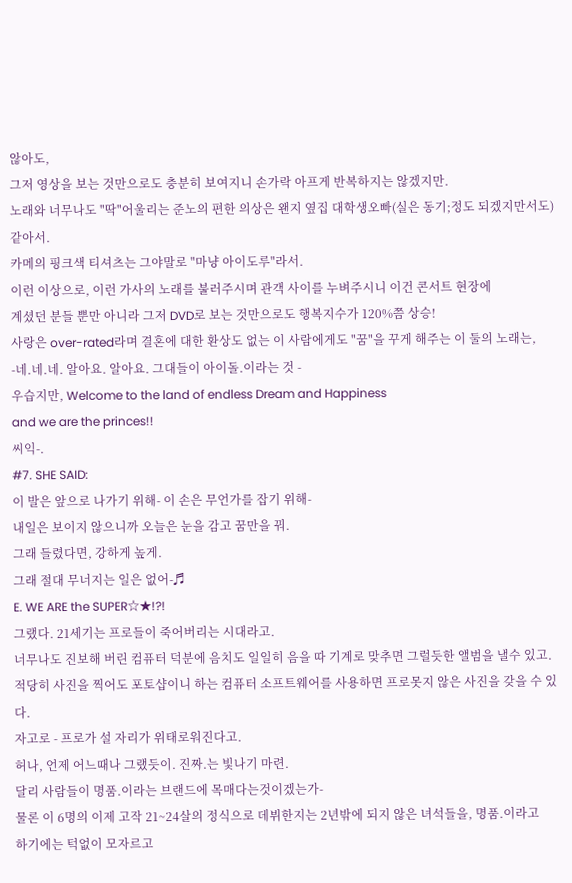않아도,
그저 영상을 보는 것만으로도 충분히 보여지니 손가락 아프게 반복하지는 않겠지만.
노래와 너무나도 "딱"어울리는 준노의 편한 의상은 왠지 옆집 대학생오빠(실은 동기;정도 되겠지만서도) 같아서.
카메의 핑크색 티셔츠는 그야말로 "마냥 아이도루"라서.
이런 이상으로, 이런 가사의 노래를 불러주시며 관객 사이를 누벼주시니 이건 콘서트 현장에
계셨던 분들 뿐만 아니라 그저 DVD로 보는 것만으로도 행복지수가 120%쯤 상승!
사랑은 over-rated라며 결혼에 대한 환상도 없는 이 사람에게도 "꿈"을 꾸게 해주는 이 둘의 노래는,
-네.네.네. 알아요. 알아요. 그대들이 아이돌.이라는 것 -
우습지만, Welcome to the land of endless Dream and Happiness
and we are the princes!!
씨익-.
#7. SHE SAID:
이 발은 앞으로 나가기 위해- 이 손은 무언가를 잡기 위해-
내일은 보이지 않으니까 오늘은 눈을 감고 꿈만을 꿔.
그래 들렸다면, 강하게 높게.
그래 절대 무너지는 일은 없어-♬
E. WE ARE the SUPER☆★!?!
그랬다. 21세기는 프로들이 죽어버리는 시대라고.
너무나도 진보해 버린 컴퓨터 덕분에 음치도 일일히 음을 따 기계로 맞추면 그럴듯한 앨범을 낼수 있고.
적당히 사진을 찍어도 포토샵이니 하는 컴퓨터 소프트웨어를 사용하면 프로못지 않은 사진을 갖을 수 있다.
자고로 - 프로가 설 자리가 위태로워진다고.
허나, 언제 어느때나 그랬듯이. 진짜.는 빛나기 마련.
달리 사람들이 명품.이라는 브랜드에 목매다는것이겠는가-
물론 이 6명의 이제 고작 21~24살의 정식으로 데뷔한지는 2년밖에 되지 않은 녀석들을, 명품.이라고
하기에는 턱없이 모자르고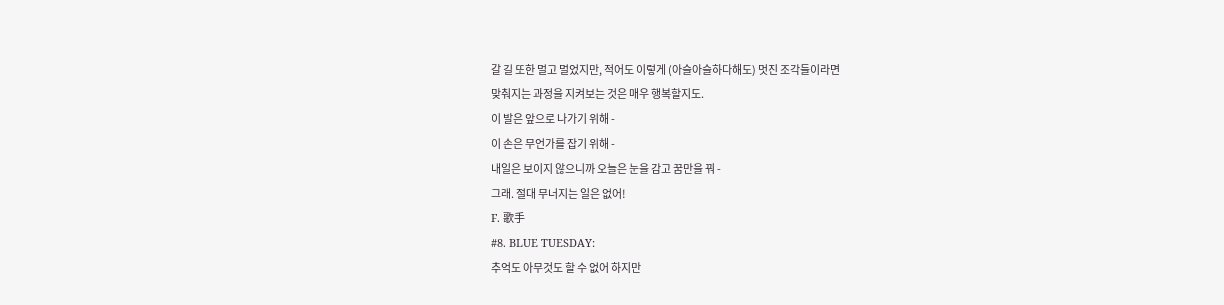갈 길 또한 멀고 멀었지만, 적어도 이렇게 (아슬아슬하다해도) 멋진 조각들이라면
맞춰지는 과정을 지켜보는 것은 매우 행복할지도.
이 발은 앞으로 나가기 위해 -
이 손은 무언가를 잡기 위해 -
내일은 보이지 않으니까 오늘은 눈을 감고 꿈만을 꿔 -
그래. 절대 무너지는 일은 없어!
F. 歌手
#8. BLUE TUESDAY:
추억도 아무것도 할 수 없어 하지만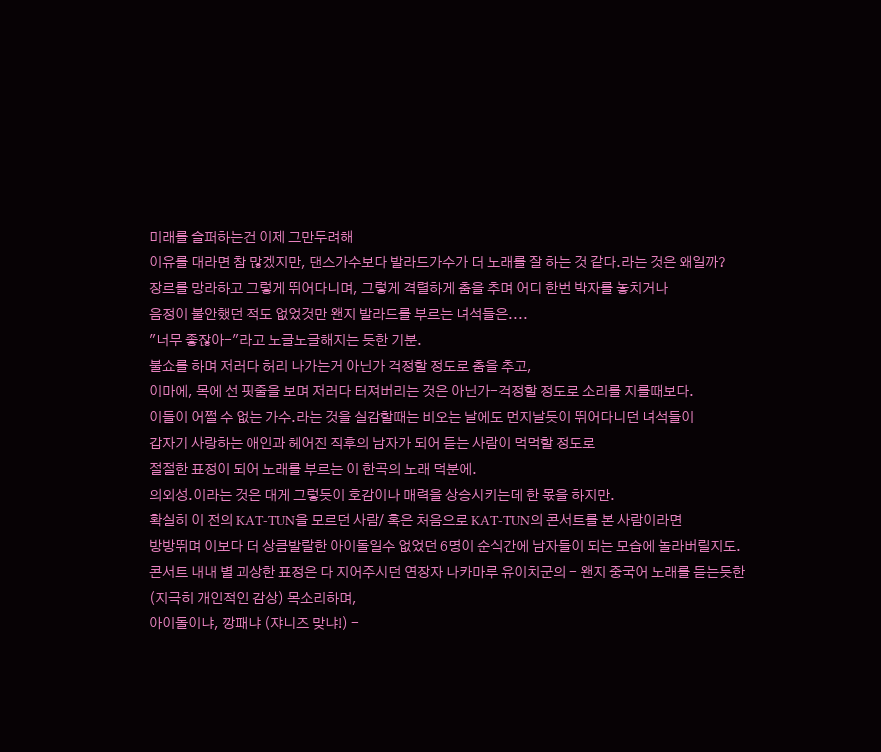미래를 슬퍼하는건 이제 그만두려해
이유를 대라면 참 많겠지만, 댄스가수보다 발라드가수가 더 노래를 잘 하는 것 같다.라는 것은 왜일까?
장르를 망라하고 그렇게 뛰어다니며, 그렇게 격렬하게 춤을 추며 어디 한번 박자를 놓치거나
음정이 불안했던 적도 없었것만 왠지 발라드를 부르는 녀석들은....
"너무 좋잖아-"라고 노글노글해지는 듯한 기분.
불쇼를 하며 저러다 허리 나가는거 아닌가 걱정할 정도로 춤을 추고,
이마에, 목에 선 핏줄을 보며 저러다 터져버리는 것은 아닌가-걱정할 정도로 소리를 지를때보다.
이들이 어쩔 수 없는 가수.라는 것을 실감할때는 비오는 날에도 먼지날듯이 뛰어다니던 녀석들이
갑자기 사랑하는 애인과 헤어진 직후의 남자가 되어 듣는 사람이 먹먹할 정도로
절절한 표정이 되어 노래를 부르는 이 한곡의 노래 덕분에.
의외성.이라는 것은 대게 그렇듯이 호감이나 매력을 상승시키는데 한 몫을 하지만.
확실히 이 전의 KAT-TUN을 모르던 사람/ 혹은 처음으로 KAT-TUN의 콘서트를 본 사람이라면
방방뛰며 이보다 더 상큼발랄한 아이돌일수 없었던 6명이 순식간에 남자들이 되는 모습에 놀라버릴지도.
콘서트 내내 별 괴상한 표정은 다 지어주시던 연장자 나카마루 유이치군의 - 왠지 중국어 노래를 듣는듯한
(지극히 개인적인 감상) 목소리하며,
아이돌이냐, 깡패냐 (쟈니즈 맞냐!) -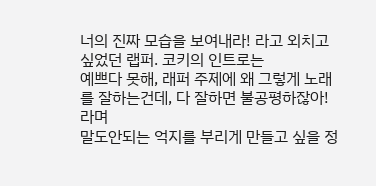너의 진짜 모습을 보여내라! 라고 외치고 싶었던 랩퍼. 코키의 인트로는
예쁘다 못해, 래퍼 주제에 왜 그렇게 노래를 잘하는건데, 다 잘하면 불공평하잖아! 라며
말도안되는 억지를 부리게 만들고 싶을 정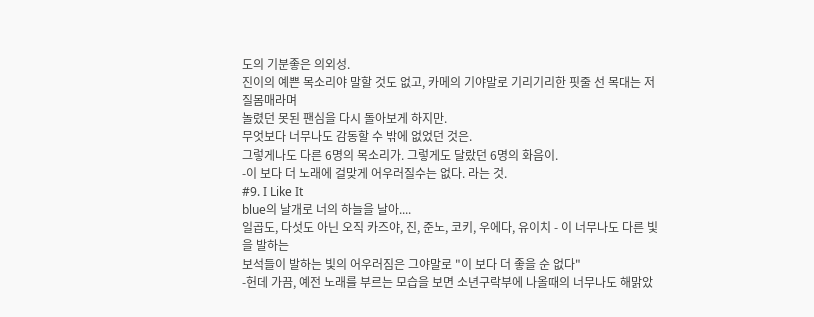도의 기분좋은 의외성.
진이의 예쁜 목소리야 말할 것도 없고, 카메의 기야말로 기리기리한 핏줄 선 목대는 저질몸매라며
놀렸던 못된 팬심을 다시 돌아보게 하지만.
무엇보다 너무나도 감동할 수 밖에 없었던 것은.
그렇게나도 다른 6명의 목소리가. 그렇게도 달랐던 6명의 화음이.
-이 보다 더 노래에 걸맞게 어우러질수는 없다. 라는 것.
#9. I Like It
blue의 날개로 너의 하늘을 날아....
일곱도, 다섯도 아닌 오직 카즈야, 진, 준노, 코키, 우에다, 유이치 - 이 너무나도 다른 빛을 발하는
보석들이 발하는 빛의 어우러짐은 그야말로 "이 보다 더 좋을 순 없다"
-헌데 가끔, 예전 노래를 부르는 모습을 보면 소년구락부에 나올때의 너무나도 해맑았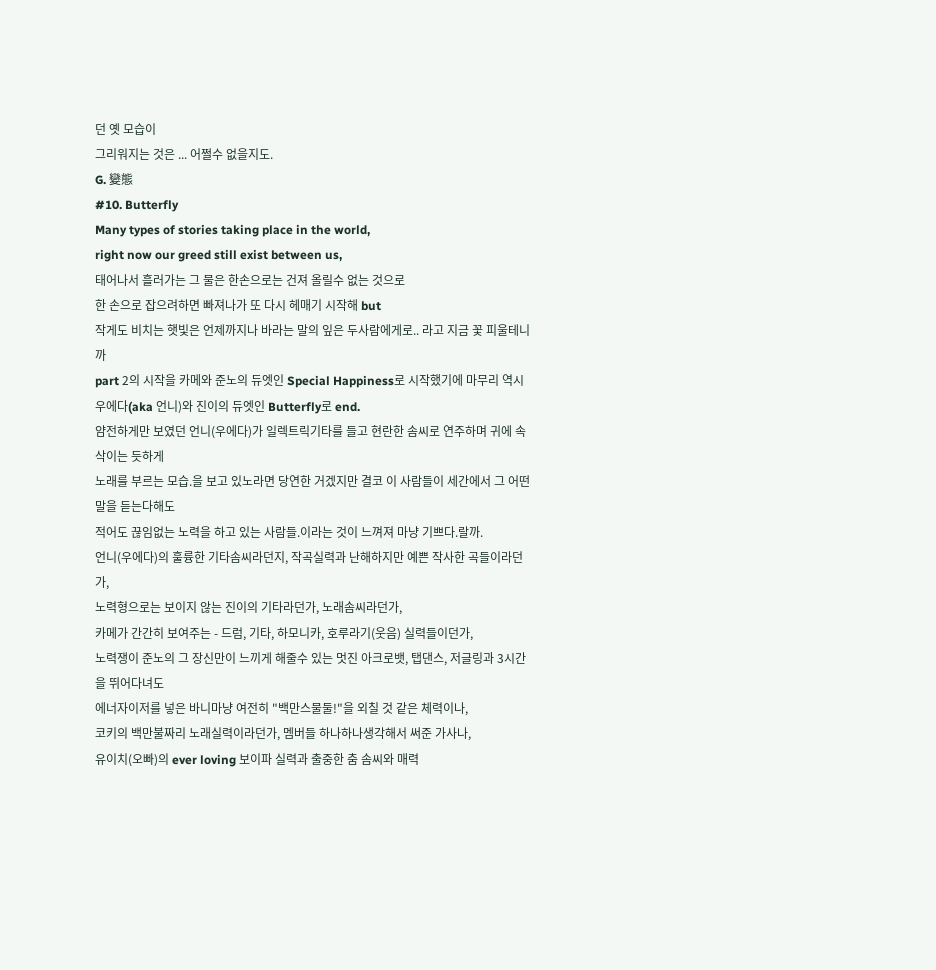던 옛 모습이
그리워지는 것은 ... 어쩔수 없을지도.
G. 變態
#10. Butterfly
Many types of stories taking place in the world,
right now our greed still exist between us,
태어나서 흘러가는 그 물은 한손으로는 건져 올릴수 없는 것으로
한 손으로 잡으려하면 빠져나가 또 다시 헤매기 시작해 but
작게도 비치는 햇빛은 언제까지나 바라는 말의 잎은 두사람에게로.. 라고 지금 꽃 피울테니까
part 2의 시작을 카메와 준노의 듀엣인 Special Happiness로 시작했기에 마무리 역시
우에다(aka 언니)와 진이의 듀엣인 Butterfly로 end.
얌전하게만 보였던 언니(우에다)가 일렉트릭기타를 들고 현란한 솜씨로 연주하며 귀에 속삭이는 듯하게
노래를 부르는 모습.을 보고 있노라면 당연한 거겠지만 결코 이 사람들이 세간에서 그 어떤 말을 듣는다해도
적어도 끊임없는 노력을 하고 있는 사람들.이라는 것이 느껴져 마냥 기쁘다.랄까.
언니(우에다)의 훌륭한 기타솜씨라던지, 작곡실력과 난해하지만 예쁜 작사한 곡들이라던가,
노력형으로는 보이지 않는 진이의 기타라던가, 노래솜씨라던가,
카메가 간간히 보여주는 - 드럼, 기타, 하모니카, 호루라기(웃음) 실력들이던가,
노력쟁이 준노의 그 장신만이 느끼게 해줄수 있는 멋진 아크로뱃, 탭댄스, 저글링과 3시간을 뛰어다녀도
에너자이저를 넣은 바니마냥 여전히 "백만스물둘!"을 외칠 것 같은 체력이나,
코키의 백만불짜리 노래실력이라던가, 멤버들 하나하나생각해서 써준 가사나,
유이치(오빠)의 ever loving 보이파 실력과 출중한 춤 솜씨와 매력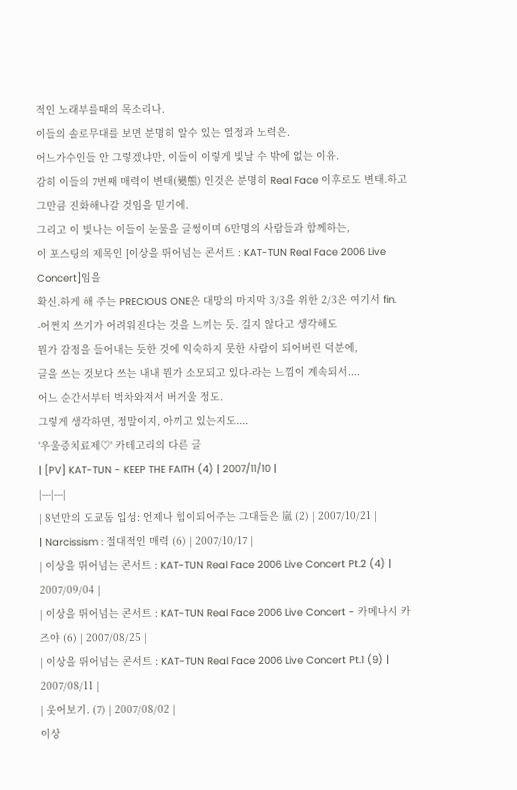적인 노래부를때의 목소리나.
이들의 솔로무대를 보면 분명히 알수 있는 열정과 노력은.
어느가수인들 안 그렇겠냐만, 이들이 이렇게 빛날 수 밖에 없는 이유.
감히 이들의 7번째 매력이 변태(變態) 인것은 분명히 Real Face 이후로도 변태.하고
그만큼 진화해나갈 것임을 믿기에.
그리고 이 빛나는 이들이 눈물을 글썽이며 6만명의 사람들과 함께하는,
이 포스팅의 제목인 [이상을 뛰어넘는 콘서트 : KAT-TUN Real Face 2006 Live Concert]임을
확신.하게 해 주는 PRECIOUS ONE은 대망의 마지막 3/3을 위한 2/3은 여기서 fin.
-어쩐지 쓰기가 어려워진다는 것을 느끼는 듯. 길지 않다고 생각해도
뭔가 감정을 들어내는 듯한 것에 익숙하지 못한 사람이 되어버린 덕분에,
글을 쓰는 것보다 쓰는 내내 뭔가 소모되고 있다-라는 느낌이 계속되서....
어느 순간서부터 벅차와져서 버거울 정도.
그렇게 생각하면, 정말이지, 아끼고 있는지도....
'우울증치료제♡' 카테고리의 다른 글
| [PV] KAT-TUN - KEEP THE FAITH (4) | 2007/11/10 |
|---|---|
| 8년만의 도쿄돔 입성: 언제나 힘이되어주는 그대들은 嵐 (2) | 2007/10/21 |
| Narcissism : 절대적인 매력 (6) | 2007/10/17 |
| 이상을 뛰어넘는 콘서트 : KAT-TUN Real Face 2006 Live Concert Pt.2 (4) | 2007/09/04 |
| 이상을 뛰어넘는 콘서트 : KAT-TUN Real Face 2006 Live Concert - 카메나시 카즈야 (6) | 2007/08/25 |
| 이상을 뛰어넘는 콘서트 : KAT-TUN Real Face 2006 Live Concert Pt.1 (9) | 2007/08/11 |
| 웃어보기. (7) | 2007/08/02 |
이상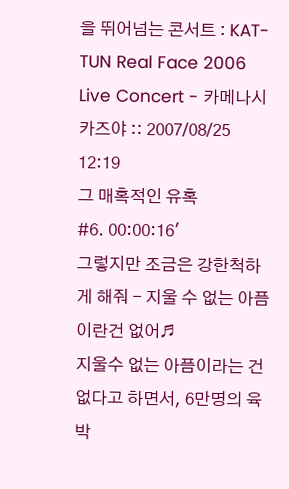을 뛰어넘는 콘서트 : KAT-TUN Real Face 2006 Live Concert - 카메나시 카즈야 :: 2007/08/25 12:19
그 매혹적인 유혹
#6. 00:00:16'
그렇지만 조금은 강한척하게 해줘 - 지울 수 없는 아픔이란건 없어♬
지울수 없는 아픔이라는 건 없다고 하면서, 6만명의 육박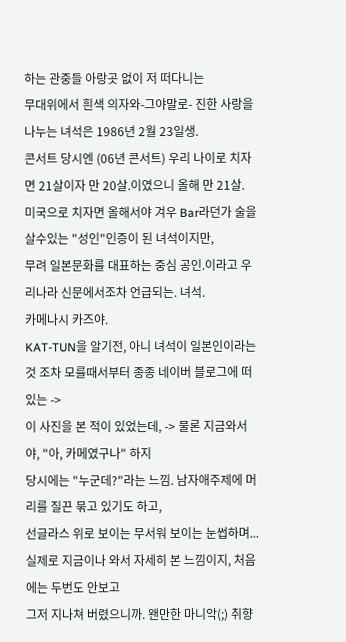하는 관중들 아랑곳 없이 저 떠다니는
무대위에서 흰색 의자와-그야말로- 진한 사랑을 나누는 녀석은 1986년 2월 23일생.
콘서트 당시엔 (06년 콘서트) 우리 나이로 치자면 21살이자 만 20살.이였으니 올해 만 21살.
미국으로 치자면 올해서야 겨우 Bar라던가 술을 살수있는 "성인"인증이 된 녀석이지만,
무려 일본문화를 대표하는 중심 공인.이라고 우리나라 신문에서조차 언급되는. 녀석.
카메나시 카즈야.
KAT-TUN을 알기전, 아니 녀석이 일본인이라는 것 조차 모를때서부터 종종 네이버 블로그에 떠 있는 ->
이 사진을 본 적이 있었는데, -> 물론 지금와서야, "아, 카메였구나" 하지
당시에는 "누군데?"라는 느낌. 남자애주제에 머리를 질끈 묶고 있기도 하고,
선글라스 위로 보이는 무서워 보이는 눈썹하며...
실제로 지금이나 와서 자세히 본 느낌이지, 처음에는 두번도 안보고
그저 지나쳐 버렸으니까. 왠만한 마니악(;) 취향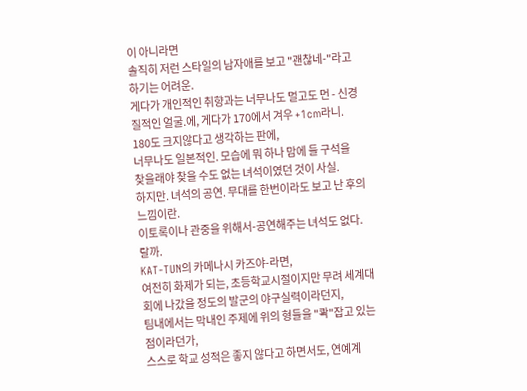이 아니라면
솔직히 저런 스타일의 남자애를 보고 "괜찮네-"라고 하기는 어려운.
게다가 개인적인 취향과는 너무나도 멀고도 먼 - 신경질적인 얼굴.에, 게다가 170에서 겨우 +1cm라니.
180도 크지않다고 생각하는 판에,
너무나도 일본적인. 모습에 뭐 하나 맘에 들 구석을
찾을래야 찾을 수도 없는 녀석이였던 것이 사실.
하지만. 녀석의 공연. 무대를 한번이라도 보고 난 후의 느낌이란.
이토록이나 관중을 위해서-공연해주는 녀석도 없다.랄까.
KAT-TUN의 카메나시 카즈야-라면,
여전히 화제가 되는, 초등학교시절이지만 무려 세계대회에 나갔을 정도의 발군의 야구실력이라던지,
팀내에서는 막내인 주제에 위의 형들을 "콱"잡고 있는 점이라던가,
스스로 학교 성적은 좋지 않다고 하면서도, 연예계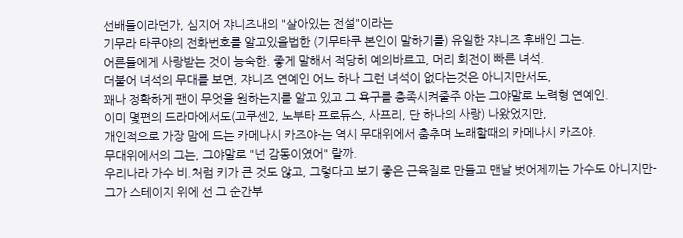선배들이라던가, 심지어 쟈니즈내의 "살아있는 전설"이라는
기무라 타쿠야의 전화번호를 알고있을법한 (기무타쿠 본인이 말하기를) 유일한 쟈니즈 후배인 그는.
어른들에게 사랑받는 것이 능숙한. 좋게 말해서 적당히 예의바르고, 머리 회전이 빠른 녀석.
더불어 녀석의 무대를 보면, 쟈니즈 연예인 어느 하나 그런 녀석이 없다는것은 아니지만서도,
꽤나 정확하게 팬이 무엇을 원하는지를 알고 있고 그 욕구를 충족시켜줄주 아는 그야말로 노력형 연예인.
이미 몇편의 드라마에서도(고쿠센2, 노부타 프로듀스, 사프리, 단 하나의 사랑) 나왔었지만,
개인적으로 가장 맘에 드는 카메나시 카즈야-는 역시 무대위에서 춤추며 노래할때의 카메나시 카즈야.
무대위에서의 그는, 그야말로 "넌 감동이였어" 랄까.
우리나라 가수 비.처럼 키가 큰 것도 않고, 그렇다고 보기 좋은 근육질로 만들고 맨날 벗어제끼는 가수도 아니지만-
그가 스테이지 위에 선 그 순간부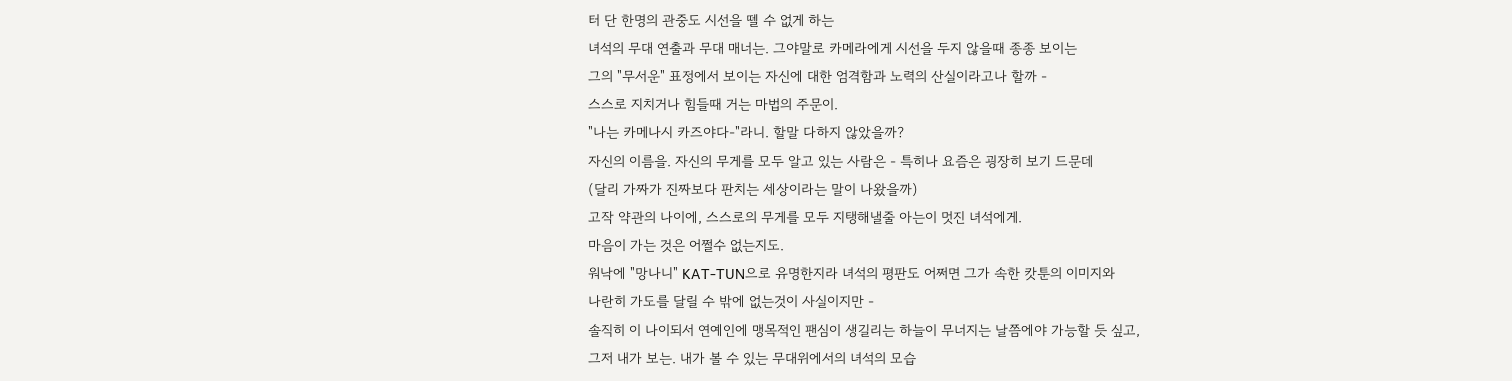터 단 한명의 관중도 시선을 뗄 수 없게 하는
녀석의 무대 연출과 무대 매너는. 그야말로 카메라에게 시선을 두지 않을때 종종 보이는
그의 "무서운" 표정에서 보이는 자신에 대한 엄격함과 노력의 산실이라고나 할까 -
스스로 지치거나 힘들때 거는 마법의 주문이.
"나는 카메나시 카즈야다-"라니. 할말 다하지 않았을까?
자신의 이름을. 자신의 무게를 모두 알고 있는 사람은 - 특히나 요즘은 굉장히 보기 드문데
(달리 가짜가 진짜보다 판치는 세상이라는 말이 나왔을까)
고작 약관의 나이에, 스스로의 무게를 모두 지탱해낼줄 아는이 멋진 녀석에게.
마음이 가는 것은 어쩔수 없는지도.
워낙에 "망나니" KAT-TUN으로 유명한지라 녀석의 평판도 어쩌면 그가 속한 캇툰의 이미지와
나란히 가도를 달릴 수 밖에 없는것이 사실이지만 -
솔직히 이 나이되서 연예인에 맹목적인 팬심이 생길리는 하늘이 무너지는 날쯤에야 가능할 듯 싶고,
그저 내가 보는. 내가 볼 수 있는 무대위에서의 녀석의 모습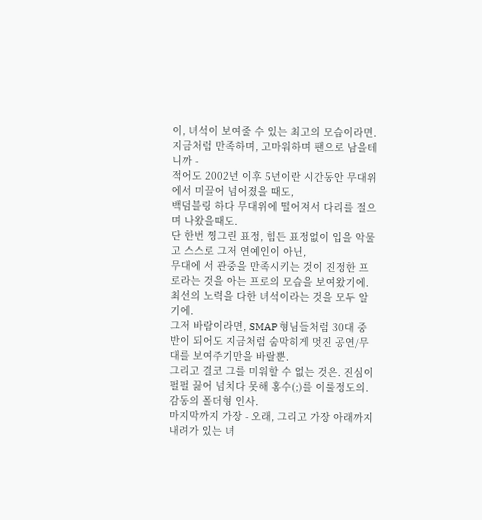이, 녀석이 보여줄 수 있는 최고의 모습이라면.
지금처럼 만족하며, 고마워하며 팬으로 남을테니까 -
적어도 2002년 이후 5년이란 시간동안 무대위에서 미끌어 넘어졌을 때도,
백덤블링 하다 무대위에 떨어져서 다리를 절으며 나왔을때도.
단 한번 찡그린 표정, 힘든 표정없이 입을 악물고 스스로 그저 연예인이 아닌,
무대에 서 관중을 만족시키는 것이 진정한 프로라는 것을 아는 프로의 모습을 보여왔기에.
최선의 노력을 다한 녀석이라는 것을 모두 알기에.
그저 바람이라면, SMAP 형님들처럼 30대 중반이 되어도 지금처럼 숨막히게 멋진 공연/무대를 보여주기만을 바랄뿐.
그리고 결코 그를 미워할 수 없는 것은. 진심이 펄펄 끓어 넘치다 못해 홍수(;)를 이룰정도의.
감동의 폴더형 인사.
마지막까지 가장 - 오래, 그리고 가장 아래까지 내려가 있는 녀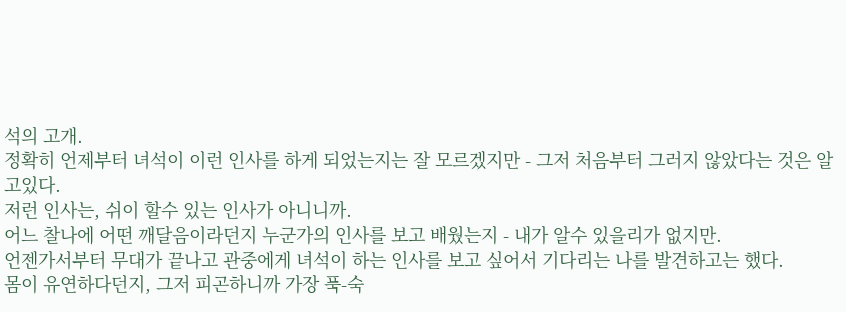석의 고개.
정확히 언제부터 녀석이 이런 인사를 하게 되었는지는 잘 모르겠지만 - 그저 처음부터 그러지 않았다는 것은 알고있다.
저런 인사는, 쉬이 할수 있는 인사가 아니니까.
어느 찰나에 어떤 깨달음이라던지 누군가의 인사를 보고 배웠는지 - 내가 알수 있을리가 없지만.
언젠가서부터 무대가 끝나고 관중에게 녀석이 하는 인사를 보고 싶어서 기다리는 나를 발견하고는 했다.
몸이 유연하다던지, 그저 피곤하니까 가장 푹-숙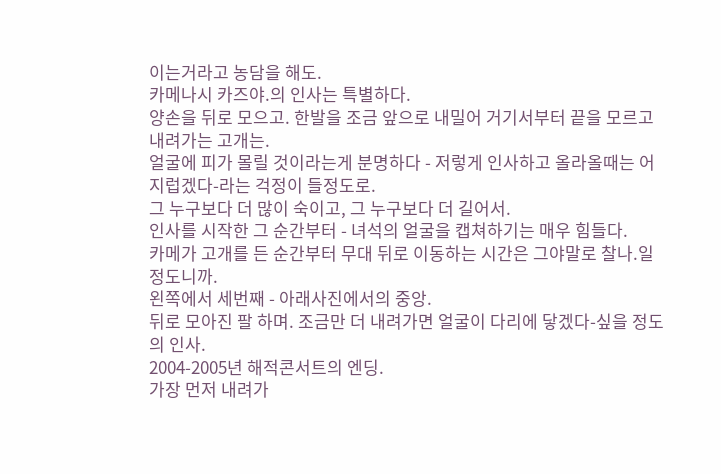이는거라고 농담을 해도.
카메나시 카즈야.의 인사는 특별하다.
양손을 뒤로 모으고. 한발을 조금 앞으로 내밀어 거기서부터 끝을 모르고 내려가는 고개는.
얼굴에 피가 몰릴 것이라는게 분명하다 - 저렇게 인사하고 올라올때는 어지럽겠다-라는 걱정이 들정도로.
그 누구보다 더 많이 숙이고, 그 누구보다 더 길어서.
인사를 시작한 그 순간부터 - 녀석의 얼굴을 캡쳐하기는 매우 힘들다.
카메가 고개를 든 순간부터 무대 뒤로 이동하는 시간은 그야말로 찰나.일 정도니까.
왼쪽에서 세번째 - 아래사진에서의 중앙.
뒤로 모아진 팔 하며. 조금만 더 내려가면 얼굴이 다리에 닿겠다-싶을 정도의 인사.
2004-2005년 해적콘서트의 엔딩.
가장 먼저 내려가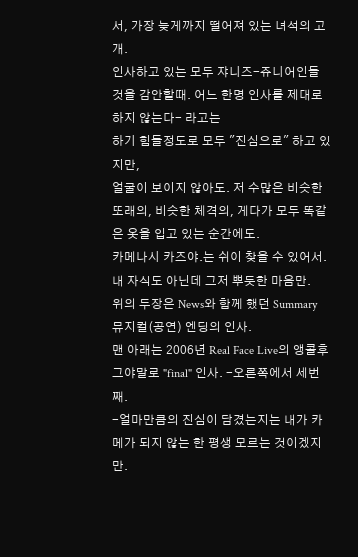서, 가장 늦게까지 떨어져 있는 녀석의 고개.
인사하고 있는 모두 쟈니즈-쥬니어인들 것을 감안할때. 어느 한명 인사를 제대로 하지 않는다- 라고는
하기 힘들정도로 모두 "진심으로" 하고 있지만,
얼굴이 보이지 않아도. 저 수많은 비슷한 또래의, 비슷한 체격의, 게다가 모두 똑같은 옷을 입고 있는 순간에도.
카메나시 카즈야.는 쉬이 찾을 수 있어서.
내 자식도 아닌데 그저 뿌듯한 마음만.
위의 두장은 News와 함께 했던 Summary 뮤지컬(공연) 엔딩의 인사.
맨 아래는 2006년 Real Face Live의 앵콜후 그야말로 "final" 인사. -오른쪽에서 세번째.
-얼마만큼의 진심이 담겼는지는 내가 카메가 되지 않는 한 평생 모르는 것이겠지만.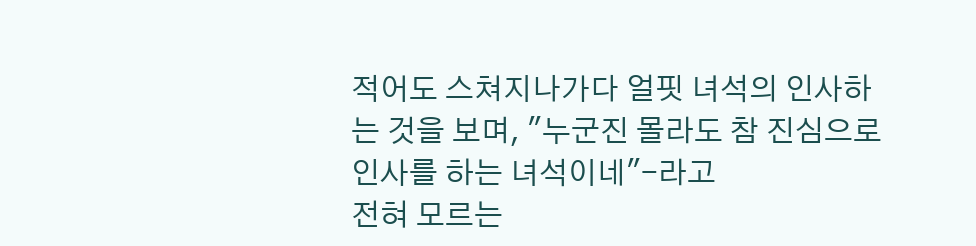적어도 스쳐지나가다 얼핏 녀석의 인사하는 것을 보며, "누군진 몰라도 참 진심으로 인사를 하는 녀석이네"-라고
전혀 모르는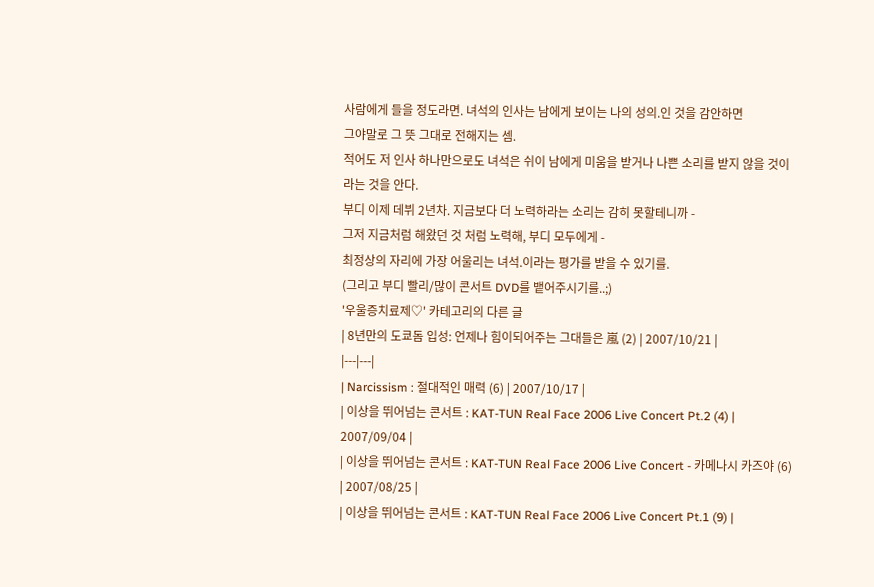사람에게 들을 정도라면. 녀석의 인사는 남에게 보이는 나의 성의.인 것을 감안하면
그야말로 그 뜻 그대로 전해지는 셈.
적어도 저 인사 하나만으로도 녀석은 쉬이 남에게 미움을 받거나 나쁜 소리를 받지 않을 것이라는 것을 안다.
부디 이제 데뷔 2년차. 지금보다 더 노력하라는 소리는 감히 못할테니까 -
그저 지금처럼 해왔던 것 처럼 노력해, 부디 모두에게 -
최정상의 자리에 가장 어울리는 녀석.이라는 평가를 받을 수 있기를.
(그리고 부디 빨리/많이 콘서트 DVD를 뱉어주시기를..;)
'우울증치료제♡' 카테고리의 다른 글
| 8년만의 도쿄돔 입성: 언제나 힘이되어주는 그대들은 嵐 (2) | 2007/10/21 |
|---|---|
| Narcissism : 절대적인 매력 (6) | 2007/10/17 |
| 이상을 뛰어넘는 콘서트 : KAT-TUN Real Face 2006 Live Concert Pt.2 (4) | 2007/09/04 |
| 이상을 뛰어넘는 콘서트 : KAT-TUN Real Face 2006 Live Concert - 카메나시 카즈야 (6) | 2007/08/25 |
| 이상을 뛰어넘는 콘서트 : KAT-TUN Real Face 2006 Live Concert Pt.1 (9) |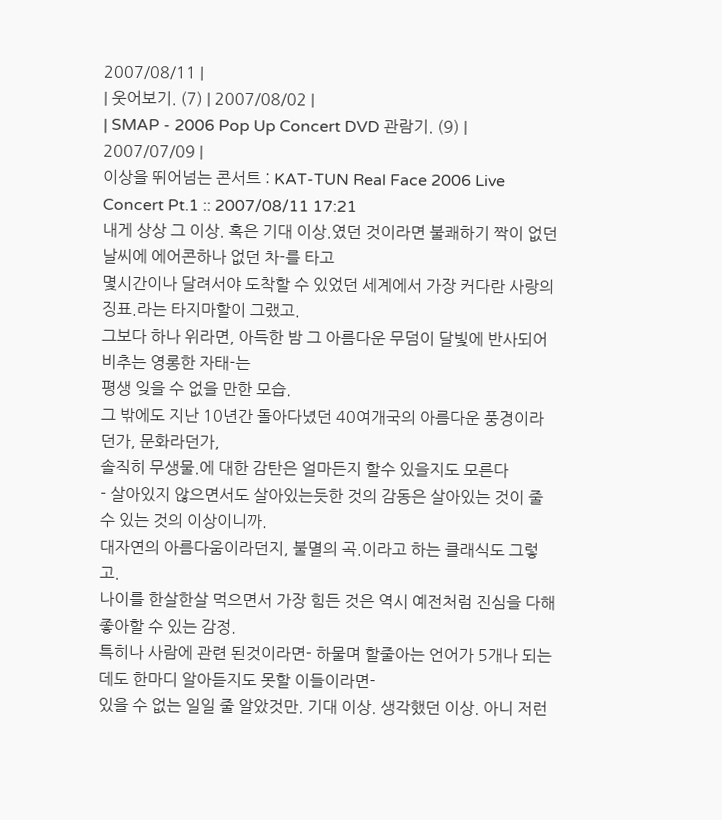2007/08/11 |
| 웃어보기. (7) | 2007/08/02 |
| SMAP - 2006 Pop Up Concert DVD 관람기. (9) | 2007/07/09 |
이상을 뛰어넘는 콘서트 : KAT-TUN Real Face 2006 Live Concert Pt.1 :: 2007/08/11 17:21
내게 상상 그 이상. 혹은 기대 이상.였던 것이라면 불쾌하기 짝이 없던 날씨에 에어콘하나 없던 차-를 타고
몇시간이나 달려서야 도착할 수 있었던 세계에서 가장 커다란 사랑의 징표.라는 타지마할이 그랬고.
그보다 하나 위라면, 아득한 밤 그 아름다운 무덤이 달빛에 반사되어 비추는 영롱한 자태-는
평생 잊을 수 없을 만한 모습.
그 밖에도 지난 10년간 돌아다녔던 40여개국의 아름다운 풍경이라던가, 문화라던가,
솔직히 무생물.에 대한 감탄은 얼마든지 할수 있을지도 모른다
- 살아있지 않으면서도 살아있는듯한 것의 감동은 살아있는 것이 줄수 있는 것의 이상이니까.
대자연의 아름다움이라던지, 불멸의 곡.이라고 하는 클래식도 그렇고.
나이를 한살한살 먹으면서 가장 힘든 것은 역시 예전처럼 진심을 다해 좋아할 수 있는 감정.
특히나 사람에 관련 된것이라면- 하물며 할줄아는 언어가 5개나 되는데도 한마디 알아듣지도 못할 이들이라면-
있을 수 없는 일일 줄 알았것만. 기대 이상. 생각했던 이상. 아니 저런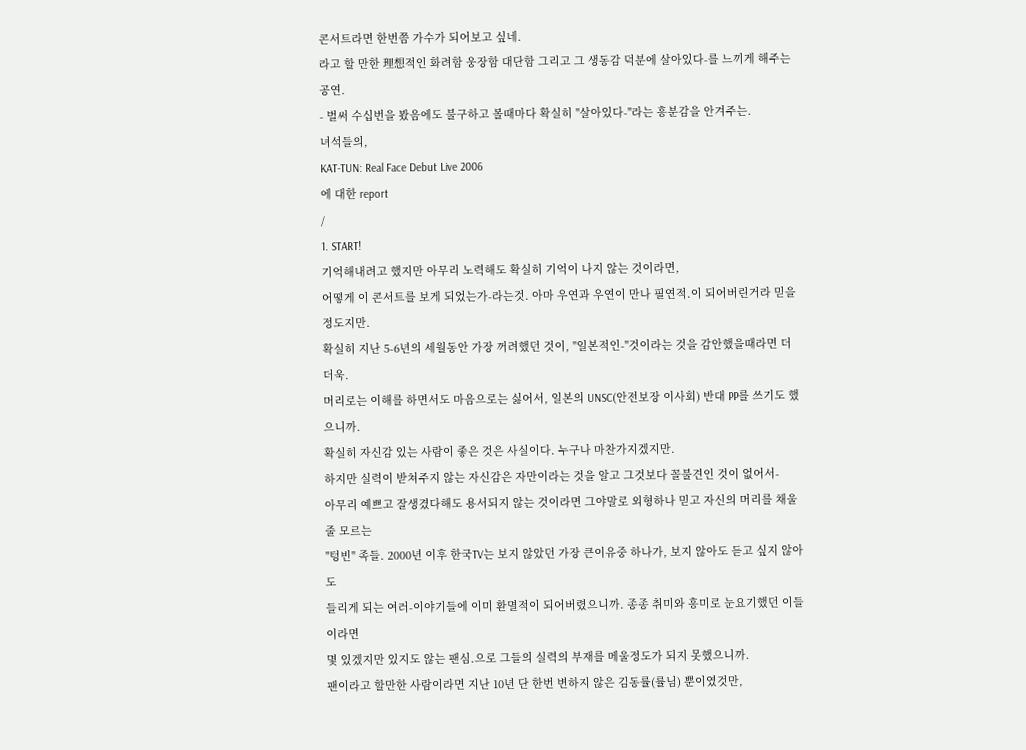콘서트라면 한번쯤 가수가 되어보고 싶네.
라고 할 만한 理想적인 화려함 웅장함 대단함 그리고 그 생동감 덕분에 살아있다-를 느끼게 해주는 공연.
- 벌써 수십번을 봤음에도 불구하고 볼때마다 확실히 "살아있다-"라는 흥분감을 안겨주는.
녀석들의,
KAT-TUN: Real Face Debut Live 2006
에 대한 report
/
1. START!
기억해내려고 했지만 아무리 노력해도 확실히 기억이 나지 않는 것이라면,
어떻게 이 콘서트를 보게 되었는가-라는것. 아마 우연과 우연이 만나 필연적.이 되어버린거라 믿을정도지만.
확실히 지난 5-6년의 세월동안 가장 꺼려했던 것이, "일본적인-"것이라는 것을 감안했을때라면 더더욱.
머리로는 이해를 하면서도 마음으로는 싫어서, 일본의 UNSC(안전보장 이사회) 반대 PP를 쓰기도 했으니까.
확실히 자신감 있는 사람이 좋은 것은 사실이다. 누구나 마찬가지겠지만.
하지만 실력이 받쳐주지 않는 자신감은 자만이라는 것을 알고 그것보다 꼴불견인 것이 없어서-
아무리 예쁘고 잘생겼다해도 용서되지 않는 것이라면 그야말로 외형하나 믿고 자신의 머리를 채울줄 모르는
"텅빈" 족들. 2000년 이후 한국TV는 보지 않았던 가장 큰이유중 하나가, 보지 않아도 듣고 싶지 않아도
들리게 되는 여러-이야기들에 이미 환멸적이 되어버렸으니까. 종종 취미와 흥미로 눈요기했던 이들이라면
몇 있겠지만 있지도 않는 팬심.으로 그들의 실력의 부재를 메울정도가 되지 못했으니까.
팬이라고 할만한 사람이라면 지난 10년 단 한번 변하지 않은 김동률(률님) 뿐이였것만,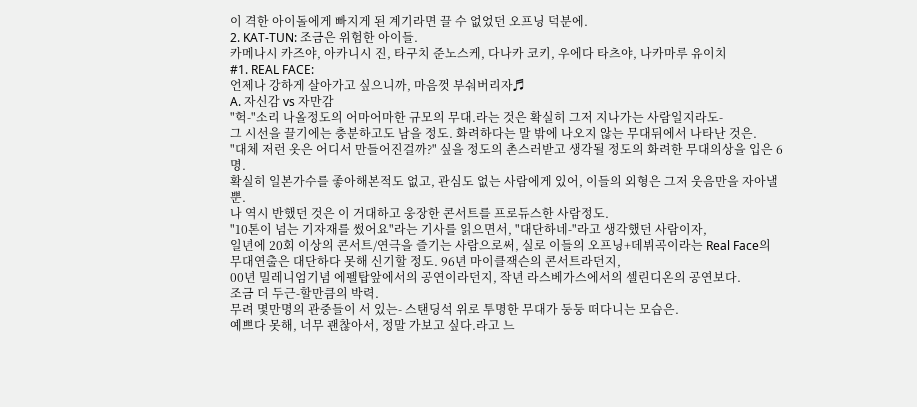이 격한 아이돌에게 빠지게 된 계기라면 끌 수 없었던 오프닝 덕분에.
2. KAT-TUN: 조금은 위험한 아이들.
카메나시 카즈야, 아카니시 진, 타구치 준노스케, 다나카 코키, 우에다 타츠야, 나카마루 유이치
#1. REAL FACE:
언제나 강하게 살아가고 싶으니까, 마음껏 부숴버리자♬
A. 자신감 vs 자만감
"헉-"소리 나올정도의 어마어마한 규모의 무대.라는 것은 확실히 그저 지나가는 사람일지라도-
그 시선을 끌기에는 충분하고도 남을 정도. 화려하다는 말 밖에 나오지 않는 무대뒤에서 나타난 것은.
"대체 저런 옷은 어디서 만들어진걸까?" 싶을 정도의 촌스러받고 생각될 정도의 화려한 무대의상을 입은 6명.
확실히 일본가수를 좋아해본적도 없고, 관심도 없는 사람에게 있어, 이들의 외형은 그저 웃음만을 자아낼뿐.
나 역시 반했던 것은 이 거대하고 웅장한 콘서트를 프로듀스한 사람정도.
"10톤이 넘는 기자재를 썼어요"라는 기사를 읽으면서, "대단하네-"라고 생각했던 사람이자,
일년에 20회 이상의 콘서트/연극을 즐기는 사람으로써, 실로 이들의 오프닝+데뷔곡이라는 Real Face의
무대연출은 대단하다 못해 신기할 정도. 96년 마이클잭슨의 콘서트라던지,
00년 밀레니엄기념 에펠탑앞에서의 공연이라던지, 작년 라스베가스에서의 셀린디온의 공연보다.
조금 더 두근-할만큼의 박력.
무려 몇만명의 관중들이 서 있는- 스탠딩석 위로 투명한 무대가 둥둥 떠다니는 모습은.
예쁘다 못해, 너무 괜찮아서, 정말 가보고 싶다.라고 느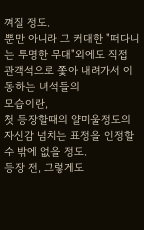껴질 정도.
뿐만 아니라 그 커대한 "떠다니는 투명한 무대"외에도 직접 관객석으로 쫓아 내려가서 이동하는 녀석들의
모습이란,
첫 등장할때의 얄미울정도의 자신감 넘치는 표정을 인정할수 밖에 없을 정도.
등장 전, 그렇게도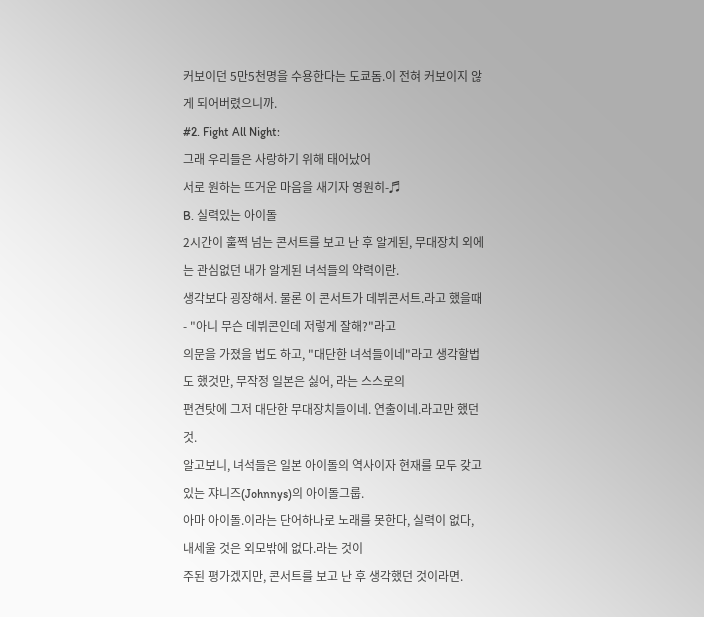커보이던 5만5천명을 수용한다는 도쿄돔.이 전혀 커보이지 않게 되어버렸으니까.
#2. Fight All Night:
그래 우리들은 사랑하기 위해 태어났어
서로 원하는 뜨거운 마음을 새기자 영원히-♬
B. 실력있는 아이돌
2시간이 훌쩍 넘는 콘서트를 보고 난 후 알게된, 무대장치 외에는 관심없던 내가 알게된 녀석들의 약력이란.
생각보다 굉장해서. 물론 이 콘서트가 데뷔콘서트.라고 했을때- "아니 무슨 데뷔콘인데 저렇게 잘해?"라고
의문을 가졌을 법도 하고, "대단한 녀석들이네"라고 생각할법도 했것만, 무작정 일본은 싫어, 라는 스스로의
편견탓에 그저 대단한 무대장치들이네. 연출이네.라고만 했던 것.
알고보니, 녀석들은 일본 아이돌의 역사이자 현재를 모두 갖고 있는 쟈니즈(Johnnys)의 아이돌그룹.
아마 아이돌.이라는 단어하나로 노래를 못한다, 실력이 없다, 내세울 것은 외모밖에 없다.라는 것이
주된 평가겠지만, 콘서트를 보고 난 후 생각했던 것이라면.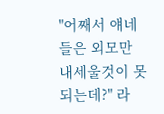"어째서 얘네들은 외모만 내세울것이 못되는데?" 라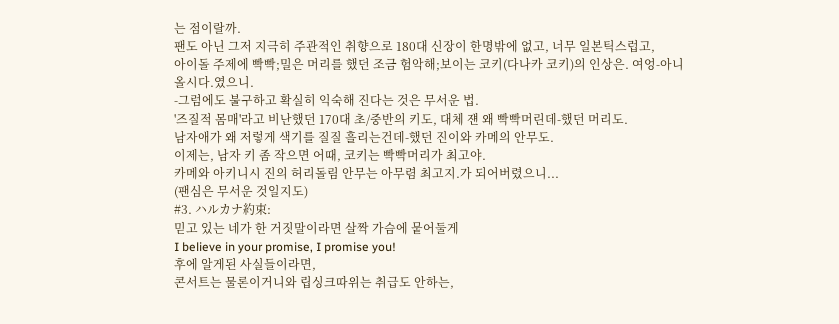는 점이랄까.
팬도 아닌 그저 지극히 주관적인 취향으로 180대 신장이 한명밖에 없고, 너무 일본틱스럽고,
아이돌 주제에 빡빡;밀은 머리를 했던 조금 험악해;보이는 코키(다나카 코키)의 인상은. 여엉-아니올시다.였으니.
-그럼에도 불구하고 확실히 익숙해 진다는 것은 무서운 법.
'즈질적 몸매'라고 비난했던 170대 초/중반의 키도, 대체 쟨 왜 빡빡머린데-했던 머리도.
남자애가 왜 저렇게 색기를 질질 흘리는건데-했던 진이와 카메의 안무도.
이제는, 남자 키 좀 작으면 어때, 코키는 빡빡머리가 최고야.
카메와 아키니시 진의 허리돌림 안무는 아무렴 최고지.가 되어버렸으니...
(팬심은 무서운 것일지도)
#3. ハルカナ約束:
믿고 있는 네가 한 거짓말이라면 살짝 가슴에 뭍어둘게
I believe in your promise, I promise you!
후에 알게된 사실들이라면,
콘서트는 물론이거니와 립싱크따위는 취급도 안하는,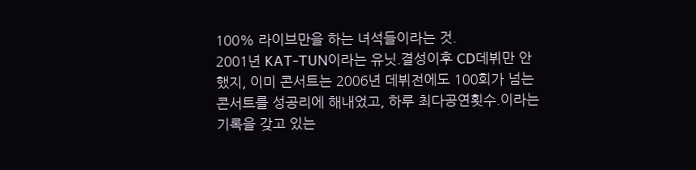100% 라이브만을 하는 녀석들이라는 것.
2001년 KAT-TUN이라는 유닛.결성이후 CD데뷔만 안했지, 이미 콘서트는 2006년 데뷔전에도 100회가 넘는
콘서트를 성공리에 해내었고, 하루 최다공연횟수.이라는 기록을 갖고 있는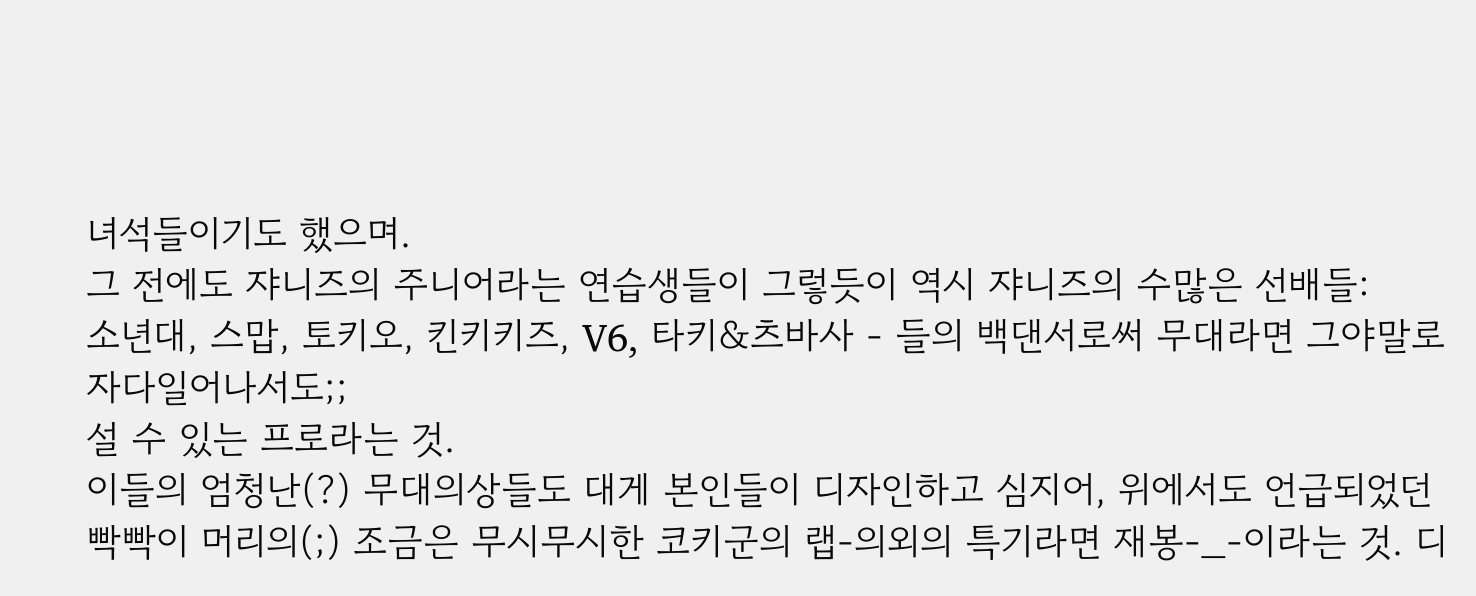녀석들이기도 했으며.
그 전에도 쟈니즈의 주니어라는 연습생들이 그렇듯이 역시 쟈니즈의 수많은 선배들:
소년대, 스맙, 토키오, 킨키키즈, V6, 타키&츠바사 - 들의 백댄서로써 무대라면 그야말로 자다일어나서도;;
설 수 있는 프로라는 것.
이들의 엄청난(?) 무대의상들도 대게 본인들이 디자인하고 심지어, 위에서도 언급되었던
빡빡이 머리의(;) 조금은 무시무시한 코키군의 랩-의외의 특기라면 재봉-_-이라는 것. 디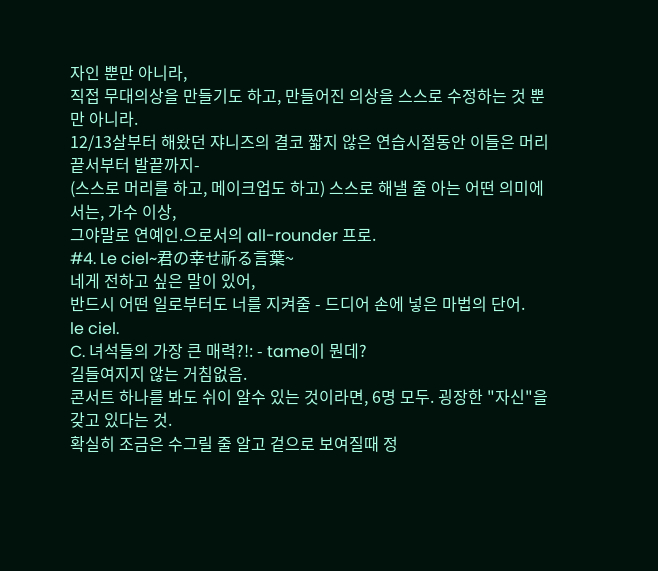자인 뿐만 아니라,
직접 무대의상을 만들기도 하고, 만들어진 의상을 스스로 수정하는 것 뿐만 아니라.
12/13살부터 해왔던 쟈니즈의 결코 짧지 않은 연습시절동안 이들은 머리끝서부터 발끝까지-
(스스로 머리를 하고, 메이크업도 하고) 스스로 해낼 줄 아는 어떤 의미에서는, 가수 이상,
그야말로 연예인.으로서의 all-rounder 프로.
#4. Le ciel~君の幸せ祈る言葉~
네게 전하고 싶은 말이 있어,
반드시 어떤 일로부터도 너를 지켜줄 - 드디어 손에 넣은 마법의 단어.
le ciel.
C. 녀석들의 가장 큰 매력?!: - tame이 뭔데?
길들여지지 않는 거침없음.
콘서트 하나를 봐도 쉬이 알수 있는 것이라면, 6명 모두. 굉장한 "자신"을 갖고 있다는 것.
확실히 조금은 수그릴 줄 알고 겉으로 보여질때 정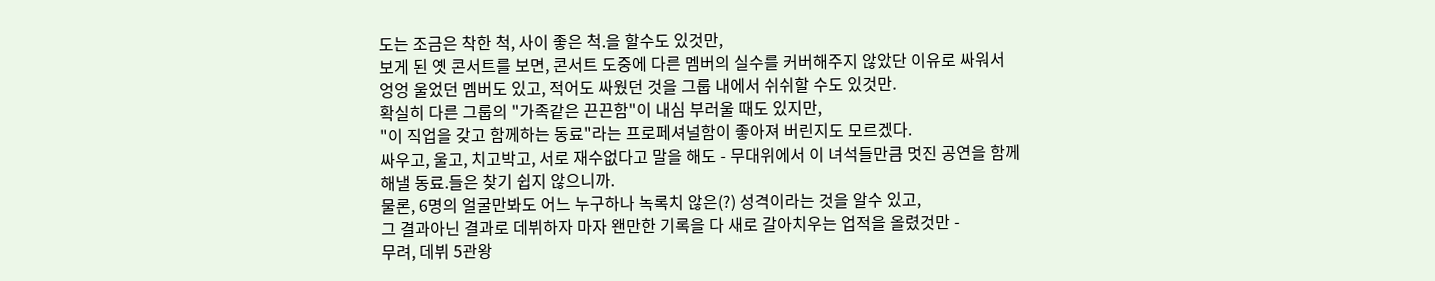도는 조금은 착한 척, 사이 좋은 척.을 할수도 있것만,
보게 된 옛 콘서트를 보면, 콘서트 도중에 다른 멤버의 실수를 커버해주지 않았단 이유로 싸워서
엉엉 울었던 멤버도 있고, 적어도 싸웠던 것을 그룹 내에서 쉬쉬할 수도 있것만.
확실히 다른 그룹의 "가족같은 끈끈함"이 내심 부러울 때도 있지만,
"이 직업을 갖고 함께하는 동료"라는 프로페셔널함이 좋아져 버린지도 모르겠다.
싸우고, 울고, 치고박고, 서로 재수없다고 말을 해도 - 무대위에서 이 녀석들만큼 멋진 공연을 함께
해낼 동료.들은 찾기 쉽지 않으니까.
물론, 6명의 얼굴만봐도 어느 누구하나 녹록치 않은(?) 성격이라는 것을 알수 있고,
그 결과아닌 결과로 데뷔하자 마자 왠만한 기록을 다 새로 갈아치우는 업적을 올렸것만 -
무려, 데뷔 5관왕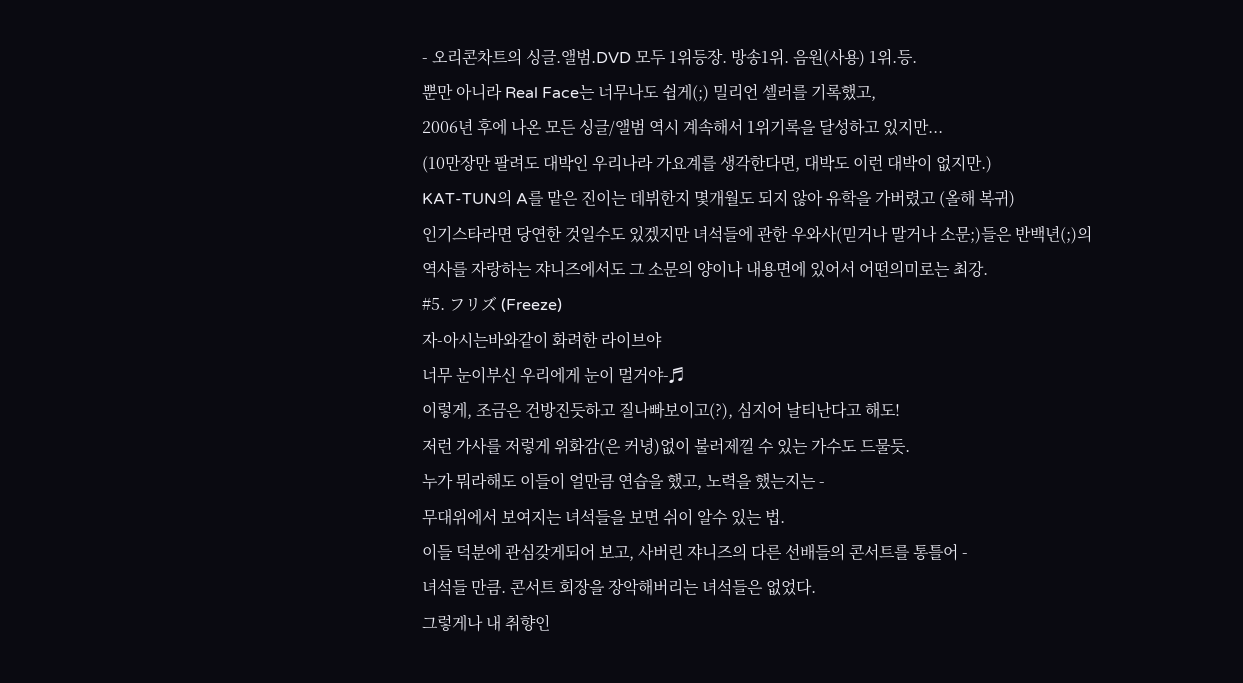- 오리콘차트의 싱글.앨범.DVD 모두 1위등장. 방송1위. 음원(사용) 1위.등.
뿐만 아니라 Real Face는 너무나도 쉽게(;) 밀리언 셀러를 기록했고,
2006년 후에 나온 모든 싱글/앨범 역시 계속해서 1위기록을 달성하고 있지만...
(10만장만 팔려도 대박인 우리나라 가요계를 생각한다면, 대박도 이런 대박이 없지만.)
KAT-TUN의 A를 맡은 진이는 데뷔한지 몇개월도 되지 않아 유학을 가버렸고 (올해 복귀)
인기스타라면 당연한 것일수도 있겠지만 녀석들에 관한 우와사(믿거나 말거나 소문;)들은 반백년(;)의
역사를 자랑하는 쟈니즈에서도 그 소문의 양이나 내용면에 있어서 어떤의미로는 최강.
#5. フリズ (Freeze)
자-아시는바와같이 화려한 라이브야
너무 눈이부신 우리에게 눈이 멀거야-♬
이렇게, 조금은 건방진듯하고 질나빠보이고(?), 심지어 날티난다고 해도!
저런 가사를 저렇게 위화감(은 커녕)없이 불러제낄 수 있는 가수도 드물듯.
누가 뭐라해도 이들이 얼만큼 연습을 했고, 노력을 했는지는 -
무대위에서 보여지는 녀석들을 보면 쉬이 알수 있는 법.
이들 덕분에 관심갖게되어 보고, 사버린 쟈니즈의 다른 선배들의 콘서트를 통틀어 -
녀석들 만큼. 콘서트 회장을 장악해버리는 녀석들은 없었다.
그렇게나 내 취향인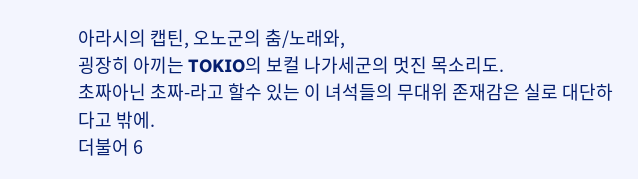아라시의 캡틴, 오노군의 춤/노래와,
굉장히 아끼는 TOKIO의 보컬 나가세군의 멋진 목소리도.
초짜아닌 초짜-라고 할수 있는 이 녀석들의 무대위 존재감은 실로 대단하다고 밖에.
더불어 6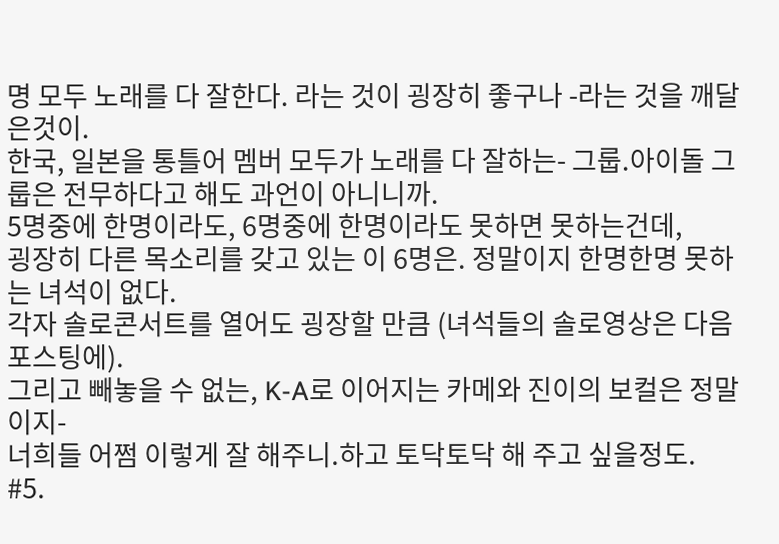명 모두 노래를 다 잘한다. 라는 것이 굉장히 좋구나 -라는 것을 깨달은것이.
한국, 일본을 통틀어 멤버 모두가 노래를 다 잘하는- 그룹.아이돌 그룹은 전무하다고 해도 과언이 아니니까.
5명중에 한명이라도, 6명중에 한명이라도 못하면 못하는건데,
굉장히 다른 목소리를 갖고 있는 이 6명은. 정말이지 한명한명 못하는 녀석이 없다.
각자 솔로콘서트를 열어도 굉장할 만큼 (녀석들의 솔로영상은 다음 포스팅에).
그리고 빼놓을 수 없는, K-A로 이어지는 카메와 진이의 보컬은 정말이지-
너희들 어쩜 이렇게 잘 해주니.하고 토닥토닥 해 주고 싶을정도.
#5.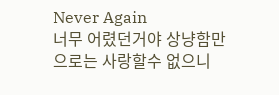Never Again
너무 어렸던거야 상냥함만으로는 사랑할수 없으니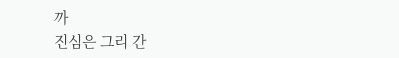까
진심은 그리 간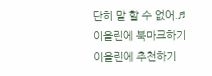단히 말 할 수 없어.♬
이올린에 북마크하기
이올린에 추천하기